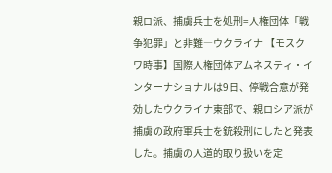親ロ派、捕虜兵士を処刑=人権団体「戦争犯罪」と非難―ウクライナ 【モスクワ時事】国際人権団体アムネスティ・インターナショナルは9日、停戦合意が発効したウクライナ東部で、親ロシア派が捕虜の政府軍兵士を銃殺刑にしたと発表した。捕虜の人道的取り扱いを定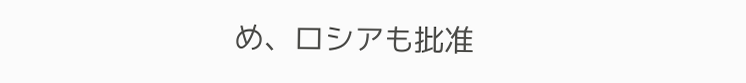め、ロシアも批准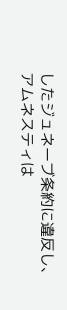したジュネーブ条約に違反し、アムネスティは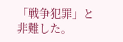「戦争犯罪」と非難した。